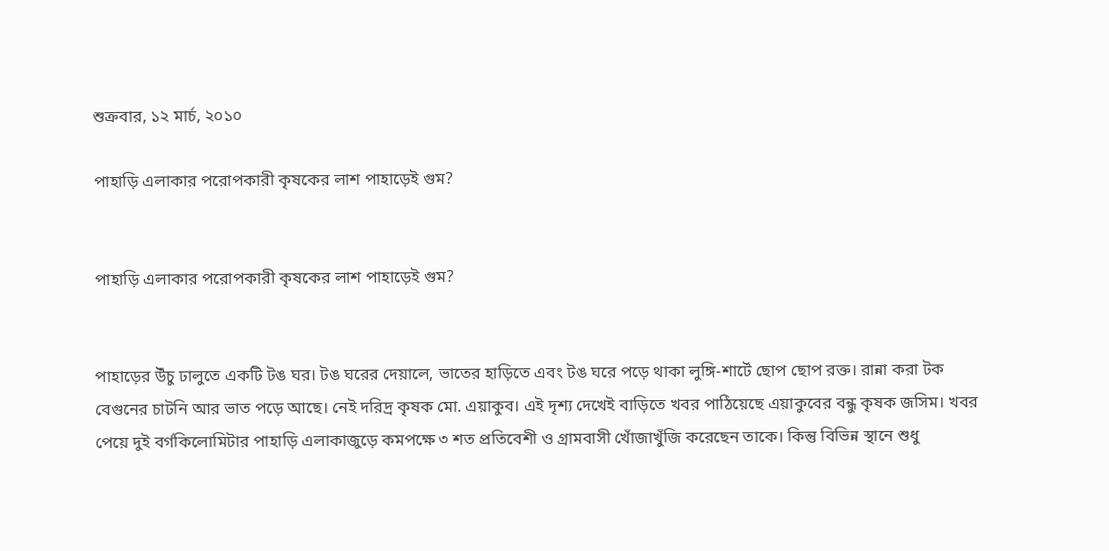শুক্রবার, ১২ মার্চ, ২০১০

পাহাড়ি এলাকার পরোপকারী কৃষকের লাশ পাহাড়েই গুম?


পাহাড়ি এলাকার পরোপকারী কৃষকের লাশ পাহাড়েই গুম?


পাহাড়ের উঁচু ঢালুতে একটি টঙ ঘর। টঙ ঘরের দেয়ালে, ভাতের হাড়িতে এবং টঙ ঘরে পড়ে থাকা লুঙ্গি-শার্টে ছোপ ছোপ রক্ত। রান্না করা টক বেগুনের চাটনি আর ভাত পড়ে আছে। নেই দরিদ্র কৃষক মো. এয়াকুব। এই দৃশ্য দেখেই বাড়িতে খবর পাঠিয়েছে এয়াকুবের বন্ধু কৃষক জসিম। খবর পেয়ে দুই বর্গকিলোমিটার পাহাড়ি এলাকাজুড়ে কমপক্ষে ৩ শত প্রতিবেশী ও গ্রামবাসী খোঁজাখুঁজি করেছেন তাকে। কিন্তু বিভিন্ন স্থানে শুধু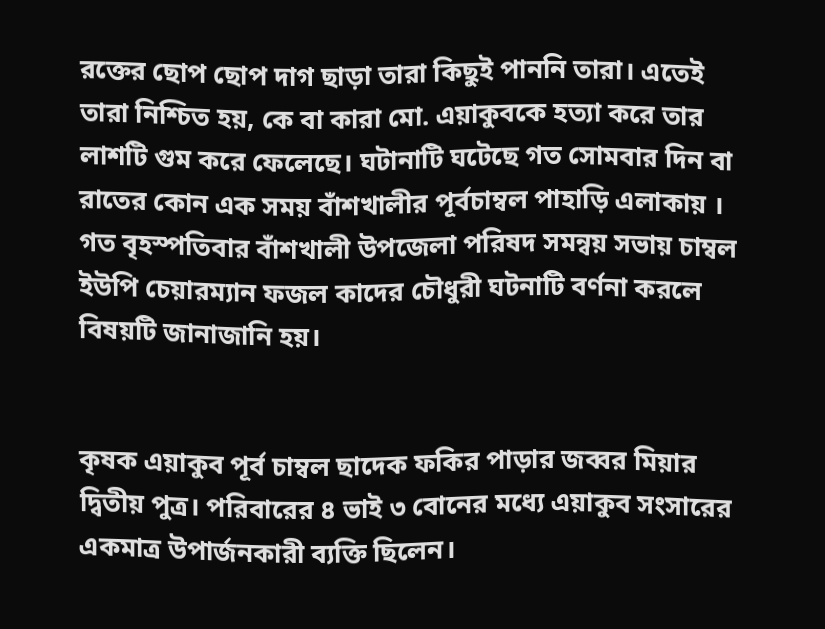রক্তের ছোপ ছোপ দাগ ছাড়া তারা কিছুই পাননি তারা। এতেই তারা নিশ্চিত হয়, কে বা কারা মো. এয়াকুবকে হত্যা করে তার লাশটি গুম করে ফেলেছে। ঘটানাটি ঘটেছে গত সোমবার দিন বা রাতের কোন এক সময় বাঁশখালীর পূর্বচাম্বল পাহাড়ি এলাকায় । গত বৃহস্পতিবার বাঁশখালী উপজেলা পরিষদ সমন্বয় সভায় চাম্বল ইউপি চেয়ারম্যান ফজল কাদের চৌধুরী ঘটনাটি বর্ণনা করলে বিষয়টি জানাজানি হয়।


কৃষক এয়াকুব পূর্ব চাম্বল ছাদেক ফকির পাড়ার জব্বর মিয়ার দ্বিতীয় পুত্র। পরিবারের ৪ ভাই ৩ বোনের মধ্যে এয়াকুব সংসারের একমাত্র উপার্জনকারী ব্যক্তি ছিলেন।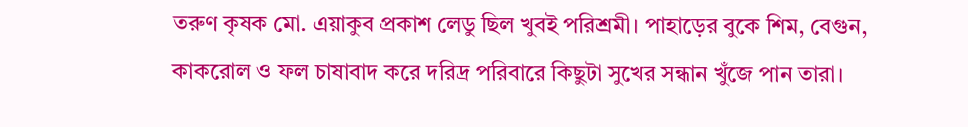তরুণ কৃষক মো. এয়াকুব প্রকাশ লেডু ছিল খুবই পরিশ্রমী। পাহাড়ের বুকে শিম, বেগুন, কাকরোল ও ফল চাষাবাদ করে দরিদ্র পরিবারে কিছুটা সুখের সন্ধান খুঁজে পান তারা।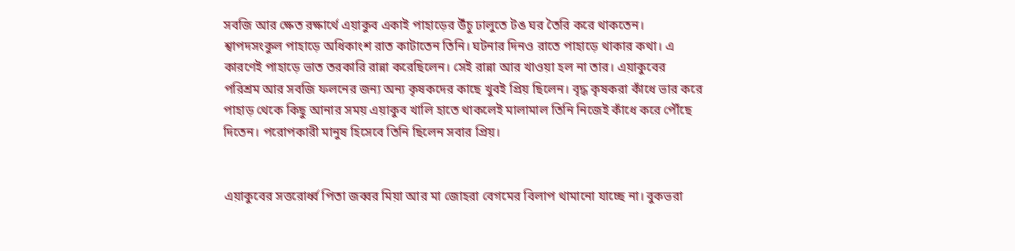সবজি আর ক্ষেত রক্ষার্থে এয়াকুব একাই পাহাড়ের উঁচু ঢালুতে টঙ ঘর তৈরি করে থাকতেন। শ্বাপদসংকুল পাহাড়ে অধিকাংশ রাত কাটাতেন তিনি। ঘটনার দিনও রাতে পাহাড়ে থাকার কথা। এ কারণেই পাহাড়ে ভাত তরকারি রান্না করেছিলেন। সেই রান্না আর খাওয়া হল না তার। এয়াকুবের পরিশ্রম আর সবজি ফলনের জন্য অন্য কৃষকদের কাছে খুবই প্রিয় ছিলেন। বৃদ্ধ কৃষকরা কাঁধে ভার করে পাহাড় থেকে কিছু আনার সময় এয়াকুব খালি হাতে থাকলেই মালামাল তিনি নিজেই কাঁধে করে পৌঁছে দিতেন। পরোপকারী মানুষ হিসেবে তিনি ছিলেন সবার প্রিয়।


এয়াকুবের সত্তরোর্ধ্ব পিতা জব্বর মিয়া আর মা জোহরা বেগমের বিলাপ থামানো যাচ্ছে না। বুকভরা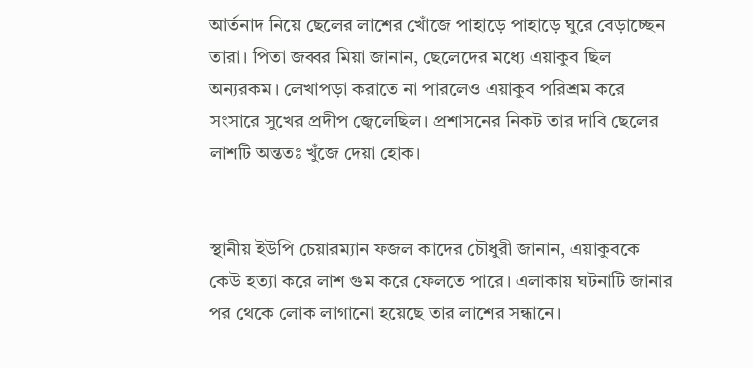আর্তনাদ নিয়ে ছেলের লাশের খোঁজে পাহাড়ে পাহাড়ে ঘুরে বেড়াচ্ছেন তারা। পিতা জব্বর মিয়া জানান, ছেলেদের মধ্যে এয়াকুব ছিল অন্যরকম। লেখাপড়া করাতে না পারলেও এয়াকুব পরিশ্রম করে সংসারে সুখের প্রদীপ জ্বেলেছিল। প্রশাসনের নিকট তার দাবি ছেলের লাশটি অন্ততঃ খুঁজে দেয়া হোক।


স্থানীয় ইউপি চেয়ারম্যান ফজল কাদের চৌধুরী জানান, এয়াকুবকে কেউ হত্যা করে লাশ গুম করে ফেলতে পারে। এলাকায় ঘটনাটি জানার পর থেকে লোক লাগানো হয়েছে তার লাশের সন্ধানে।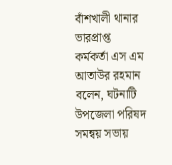বাঁশখালী থানার ভারপ্রাপ্ত কর্মকর্তা এস এম আতাউর রহমান বলেন, ঘটনাটি উপজেলা পরিষদ সমন্বয় সভায়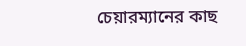চেয়ারম্যানের কাছ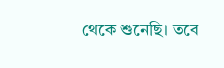থেকে শুনেছি। তবে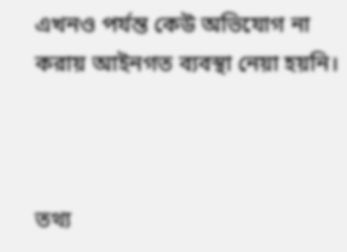এখনও পর্যন্ত কেউ অভিযোগ না করায় আইনগত ব্যবস্থা নেয়া হয়নি।



তথ্য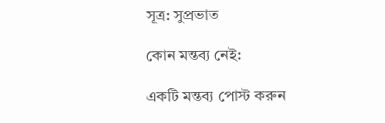সূত্র: সুপ্রভাত

কোন মন্তব্য নেই:

একটি মন্তব্য পোস্ট করুন